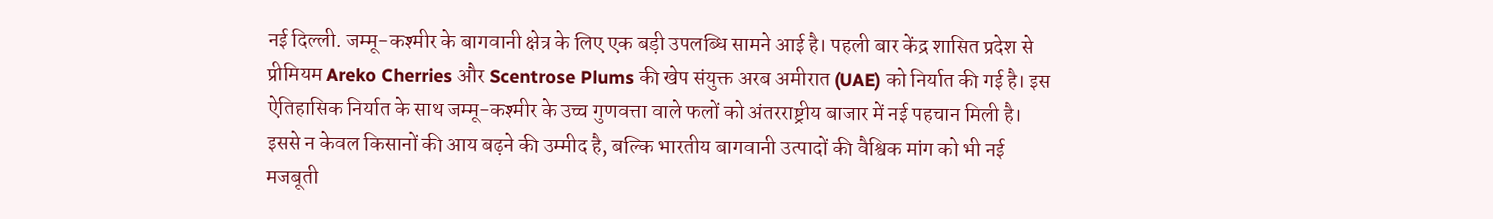नई दिल्ली. जम्मू-कश्मीर के बागवानी क्षेत्र के लिए एक बड़ी उपलब्धि सामने आई है। पहली बार केंद्र शासित प्रदेश से प्रीमियम Areko Cherries और Scentrose Plums की खेप संयुक्त अरब अमीरात (UAE) को निर्यात की गई है। इस ऐतिहासिक निर्यात के साथ जम्मू-कश्मीर के उच्च गुणवत्ता वाले फलों को अंतरराष्ट्रीय बाजार में नई पहचान मिली है। इससे न केवल किसानों की आय बढ़ने की उम्मीद है, बल्कि भारतीय बागवानी उत्पादों की वैश्विक मांग को भी नई मजबूती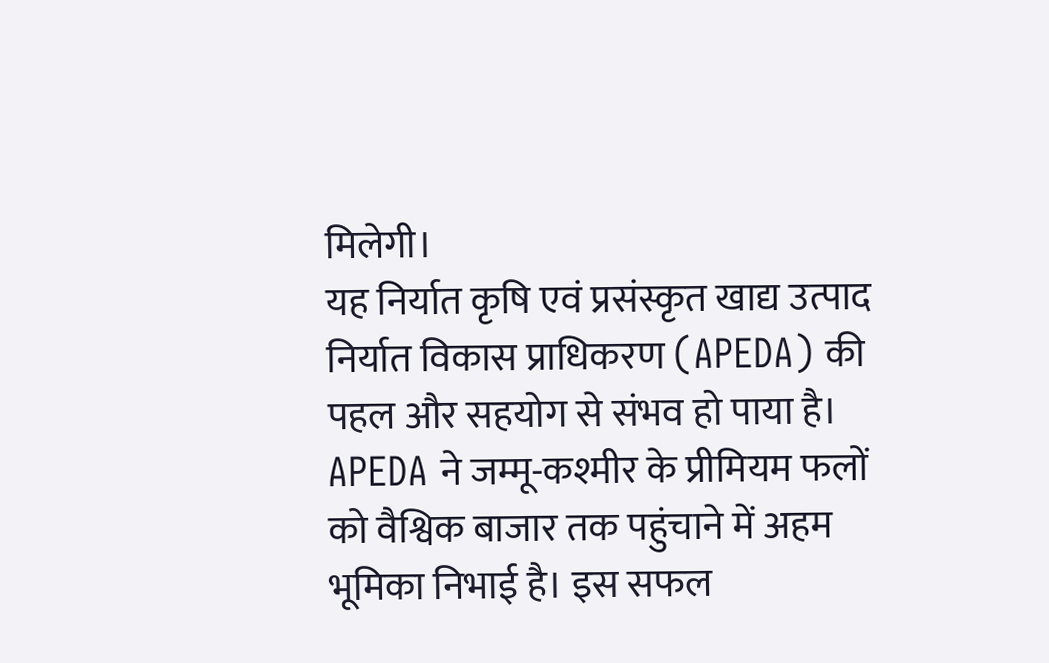मिलेगी।
यह निर्यात कृषि एवं प्रसंस्कृत खाद्य उत्पाद निर्यात विकास प्राधिकरण (APEDA) की पहल और सहयोग से संभव हो पाया है। APEDA ने जम्मू-कश्मीर के प्रीमियम फलों को वैश्विक बाजार तक पहुंचाने में अहम भूमिका निभाई है। इस सफल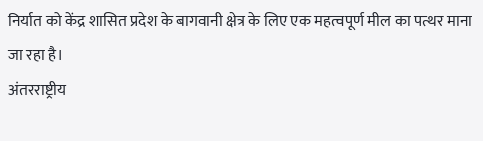निर्यात को केंद्र शासित प्रदेश के बागवानी क्षेत्र के लिए एक महत्वपूर्ण मील का पत्थर माना जा रहा है।
अंतरराष्ट्रीय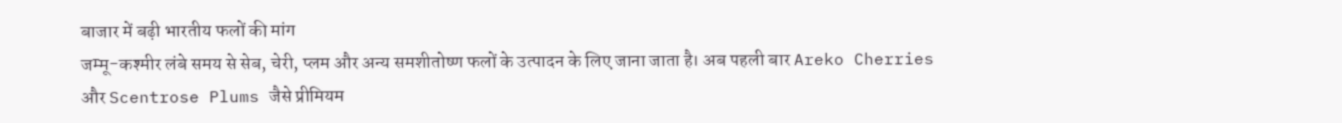बाजार में बढ़ी भारतीय फलों की मांग
जम्मू-कश्मीर लंबे समय से सेब, चेरी, प्लम और अन्य समशीतोष्ण फलों के उत्पादन के लिए जाना जाता है। अब पहली बार Areko Cherries और Scentrose Plums जैसे प्रीमियम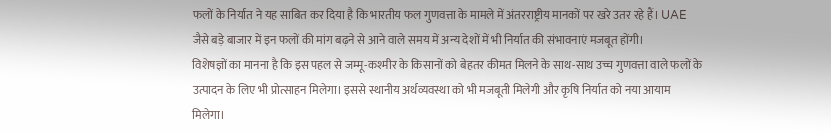फलों के निर्यात ने यह साबित कर दिया है कि भारतीय फल गुणवत्ता के मामले में अंतरराष्ट्रीय मानकों पर खरे उतर रहे हैं। UAE जैसे बड़े बाजार में इन फलों की मांग बढ़ने से आने वाले समय में अन्य देशों में भी निर्यात की संभावनाएं मजबूत होंगी।
विशेषज्ञों का मानना है कि इस पहल से जम्मू-कश्मीर के किसानों को बेहतर कीमत मिलने के साथ-साथ उच्च गुणवत्ता वाले फलों के उत्पादन के लिए भी प्रोत्साहन मिलेगा। इससे स्थानीय अर्थव्यवस्था को भी मजबूती मिलेगी और कृषि निर्यात को नया आयाम मिलेगा।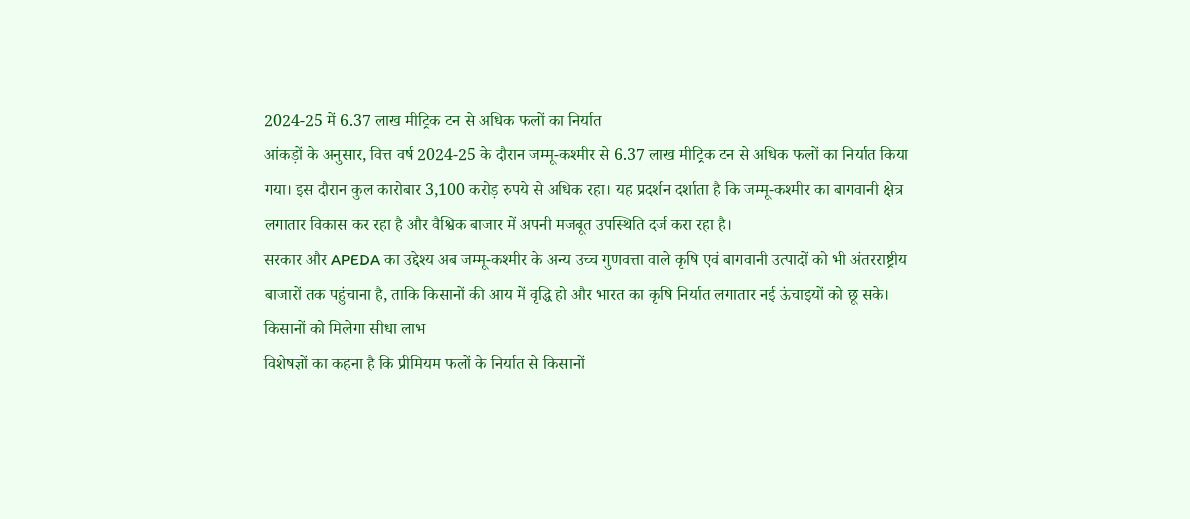2024-25 में 6.37 लाख मीट्रिक टन से अधिक फलों का निर्यात
आंकड़ों के अनुसार, वित्त वर्ष 2024-25 के दौरान जम्मू-कश्मीर से 6.37 लाख मीट्रिक टन से अधिक फलों का निर्यात किया गया। इस दौरान कुल कारोबार 3,100 करोड़ रुपये से अधिक रहा। यह प्रदर्शन दर्शाता है कि जम्मू-कश्मीर का बागवानी क्षेत्र लगातार विकास कर रहा है और वैश्विक बाजार में अपनी मजबूत उपस्थिति दर्ज करा रहा है।
सरकार और APEDA का उद्देश्य अब जम्मू-कश्मीर के अन्य उच्च गुणवत्ता वाले कृषि एवं बागवानी उत्पादों को भी अंतरराष्ट्रीय बाजारों तक पहुंचाना है, ताकि किसानों की आय में वृद्धि हो और भारत का कृषि निर्यात लगातार नई ऊंचाइयों को छू सके।
किसानों को मिलेगा सीधा लाभ
विशेषज्ञों का कहना है कि प्रीमियम फलों के निर्यात से किसानों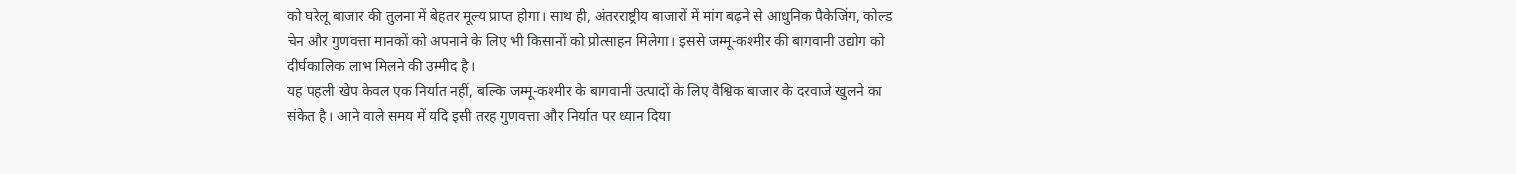को घरेलू बाजार की तुलना में बेहतर मूल्य प्राप्त होगा। साथ ही, अंतरराष्ट्रीय बाजारों में मांग बढ़ने से आधुनिक पैकेजिंग, कोल्ड चेन और गुणवत्ता मानकों को अपनाने के लिए भी किसानों को प्रोत्साहन मिलेगा। इससे जम्मू-कश्मीर की बागवानी उद्योग को दीर्घकालिक लाभ मिलने की उम्मीद है।
यह पहली खेप केवल एक निर्यात नहीं, बल्कि जम्मू-कश्मीर के बागवानी उत्पादों के लिए वैश्विक बाजार के दरवाजे खुलने का संकेत है। आने वाले समय में यदि इसी तरह गुणवत्ता और निर्यात पर ध्यान दिया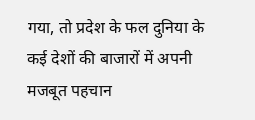गया, तो प्रदेश के फल दुनिया के कई देशों की बाजारों में अपनी मजबूत पहचान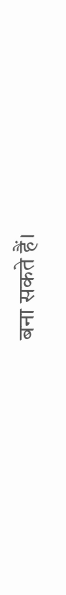बना सकते हैं।